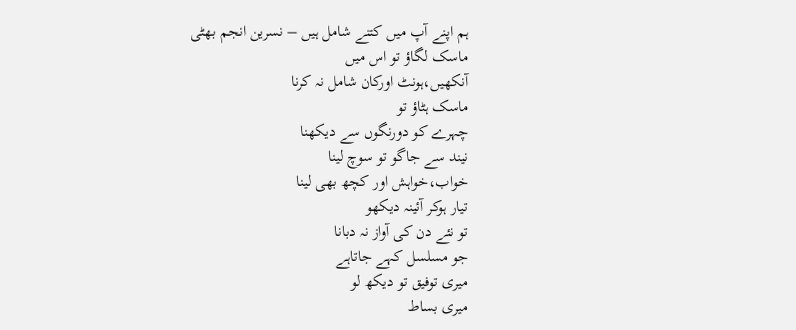ہم اپنے آپ میں کتنے شامل ہیں – نسرین انجم بھٹی
ماسک لگاؤ تو اس میں
آنکھیں،ہونٹ اورکان شامل نہ کرنا
ماسک ہٹاؤ تو
چہرے کو دورنگوں سے دیکھنا
نیند سے جاگو تو سوچ لینا
خواب،خواہش اور کچھ بھی لینا
تیار ہوکر آئینہ دیکھو
تو نئے دن کی آواز نہ دبانا
جو مسلسل کہے جاتاہے
میری توفیق تو دیکھ لو
میری بساط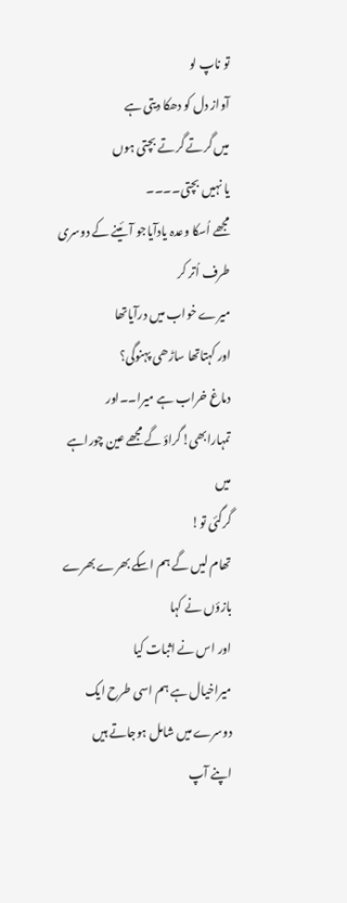تو ناپ لو
آواز دل کو دھکا دیتی ہے
میں گرتے گرتے بچتی ہوں
یا نہیں بچتی۔۔۔۔
مجھے اُسکا وعدہ یادآیاجو آئینے کے دوسری طرف اُتر کر
میرے خواب میں درآیاتھا
اور کہتاتھا ساڑھی پہنوگی؟
دماغ خراب ہے میرا۔۔اور تمہارابھی!گراؤ گے مجھے عین چوراہے میں
گرگئی تو!
تھام لیں گے ہم اسکے بھرے بھرے بازؤں نے کہا
اور اس نے اثبات کیا
میراخیال ہے ہم اسی طرح ایک دوسرے میں شامل ہوجاتے ہیں
اپنے آپ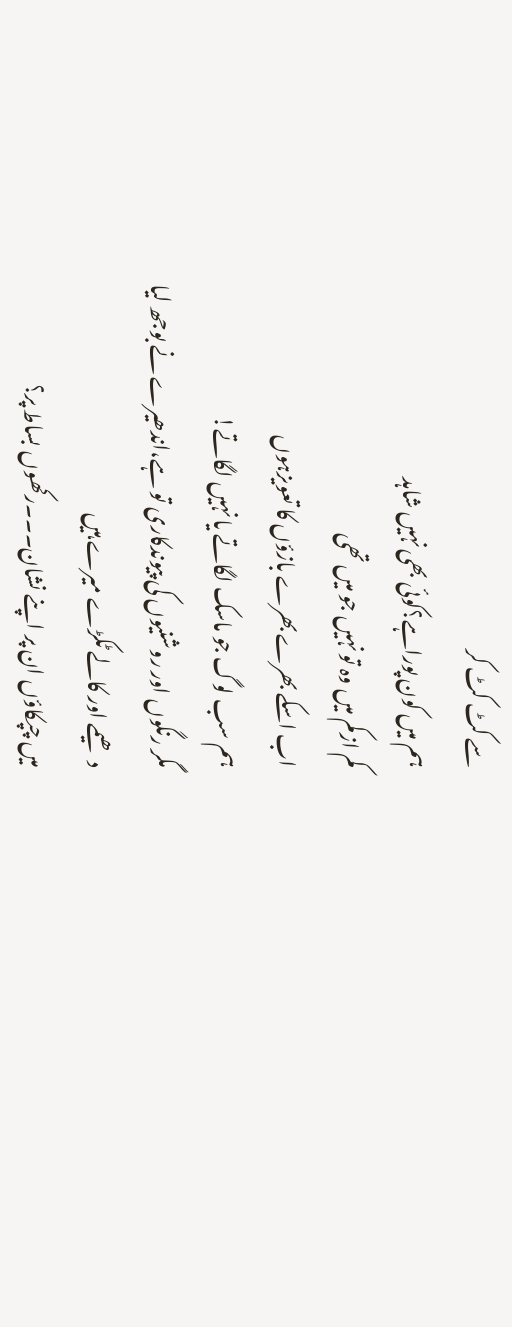سے کٹ کٹ کر
ہم میں کون پوراہے؟کوئی بھی نہیں شاہد
کم ازکم میں وہ تو نہیں جو میں تھی
اب اسکے بھرے بھرے بازؤں کا تعویزہوں
ہم سب لوگ جو ماسک لگاتے یا نہیں لگاتے!
مگر رنگوں اور روشنیوں کی پیوندکاری تو ہے،اندھیرے نے بوجھ لیا
دھیمے اور کالے ٹکڑے میرے ہیں
میں چپکاؤں ان پر اپنے نشان۔۔۔رکھوں بساط پر؟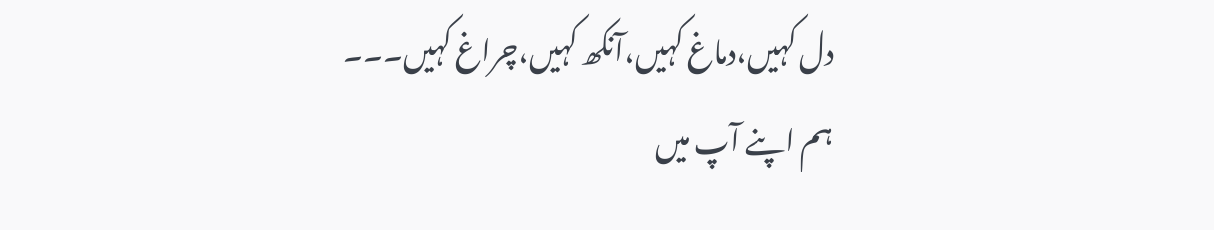دل کہیں،دماغ کہیں،آنکھ کہیں،چراغ کہیں۔۔۔
ہم اپنے آپ میں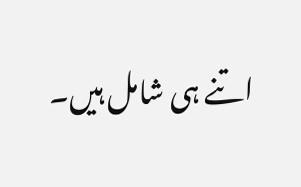اتنے ہی شامل ہیں۔